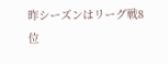昨シーズンはリーグ戦8位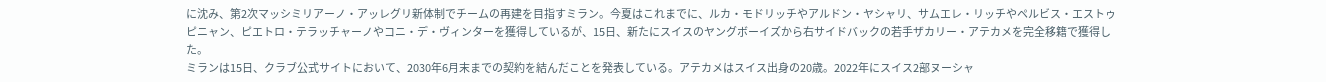に沈み、第2次マッシミリアーノ・アッレグリ新体制でチームの再建を目指すミラン。今夏はこれまでに、ルカ・モドリッチやアルドン・ヤシャリ、サムエレ・リッチやペルビス・エストゥピニャン、ピエトロ・テラッチャーノやコニ・デ・ヴィンターを獲得しているが、15日、新たにスイスのヤングボーイズから右サイドバックの若手ザカリー・アテカメを完全移籍で獲得した。
ミランは15日、クラブ公式サイトにおいて、2030年6月末までの契約を結んだことを発表している。アテカメはスイス出身の20歳。2022年にスイス2部ヌーシャ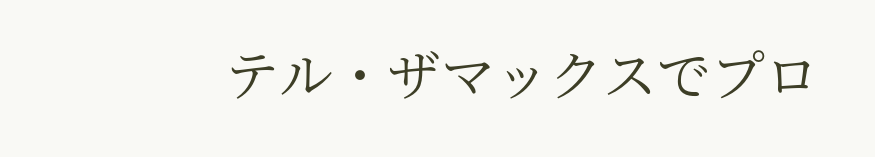テル・ザマックスでプロ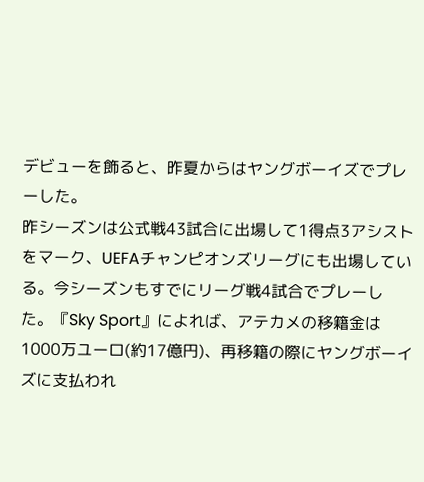デビューを飾ると、昨夏からはヤングボーイズでプレーした。
昨シーズンは公式戦43試合に出場して1得点3アシストをマーク、UEFAチャンピオンズリーグにも出場している。今シーズンもすでにリーグ戦4試合でプレーした。『Sky Sport』によれば、アテカメの移籍金は1000万ユーロ(約17億円)、再移籍の際にヤングボーイズに支払われ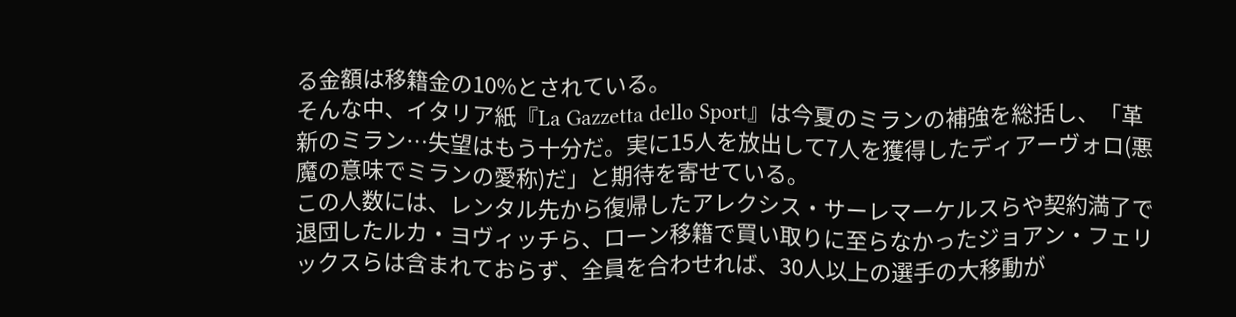る金額は移籍金の10%とされている。
そんな中、イタリア紙『La Gazzetta dello Sport』は今夏のミランの補強を総括し、「革新のミラン…失望はもう十分だ。実に15人を放出して7人を獲得したディアーヴォロ(悪魔の意味でミランの愛称)だ」と期待を寄せている。
この人数には、レンタル先から復帰したアレクシス・サーレマーケルスらや契約満了で退団したルカ・ヨヴィッチら、ローン移籍で買い取りに至らなかったジョアン・フェリックスらは含まれておらず、全員を合わせれば、30人以上の選手の大移動が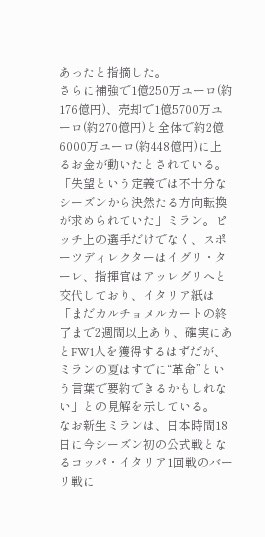あったと指摘した。
さらに補強で1億250万ユーロ(約176億円)、売却で1億5700万ユーロ(約270億円)と全体で約2億6000万ユーロ(約448億円)に上るお金が動いたとされている。「失望という定義では不十分なシーズンから決然たる方向転換が求められていた」ミラン。ピッチ上の選手だけでなく、スポーツディレクターはイグリ・ターレ、指揮官はアッレグリへと交代しており、イタリア紙は「まだカルチョメルカートの終了まで2週間以上あり、確実にあとFW1人を獲得するはずだが、ミランの夏はすでに“革命”という言葉で要約できるかもしれない」との見解を示している。
なお新生ミランは、日本時間18日に今シーズン初の公式戦となるコッパ・イタリア1回戦のバーリ戦に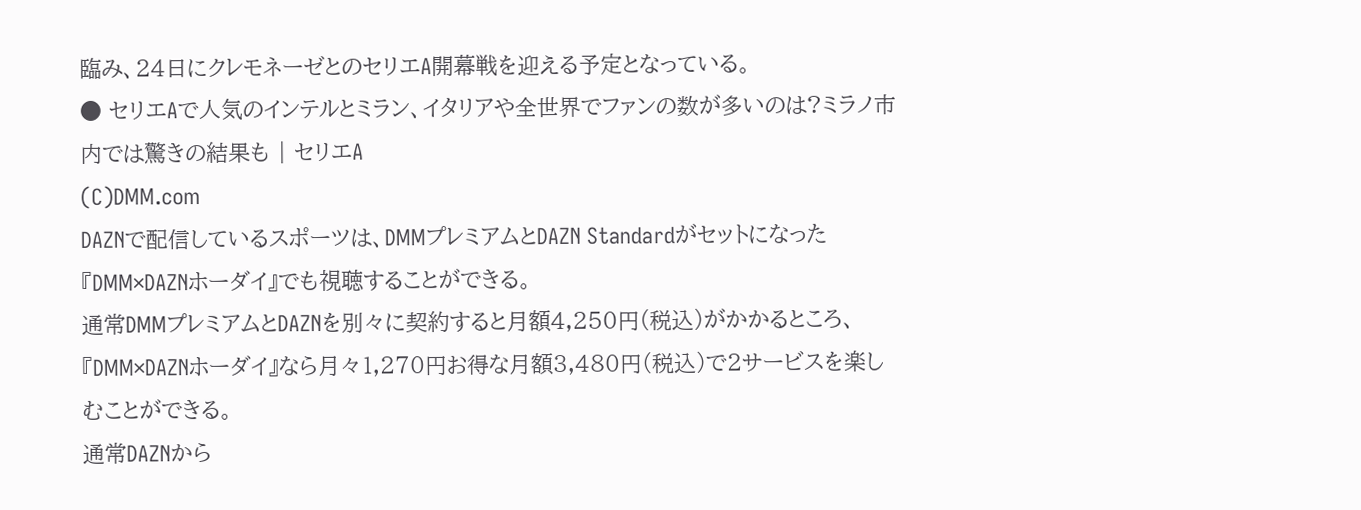臨み、24日にクレモネーゼとのセリエA開幕戦を迎える予定となっている。
● セリエAで人気のインテルとミラン、イタリアや全世界でファンの数が多いのは?ミラノ市内では驚きの結果も | セリエA
(C)DMM.com
DAZNで配信しているスポーツは、DMMプレミアムとDAZN Standardがセットになった『DMM×DAZNホーダイ』でも視聴することができる。
通常DMMプレミアムとDAZNを別々に契約すると月額4,250円(税込)がかかるところ、『DMM×DAZNホーダイ』なら月々1,270円お得な月額3,480円(税込)で2サービスを楽しむことができる。
通常DAZNから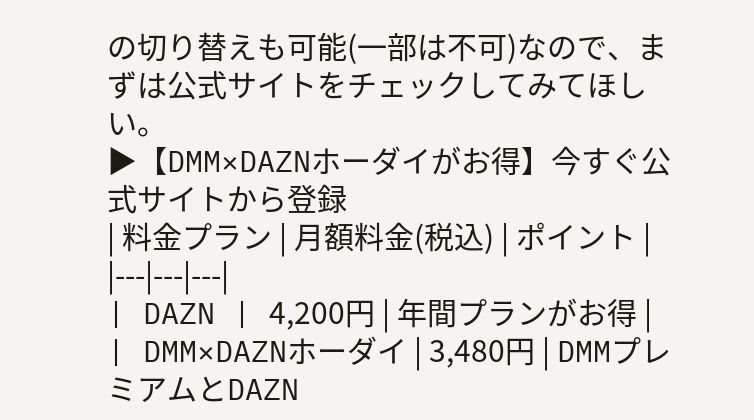の切り替えも可能(一部は不可)なので、まずは公式サイトをチェックしてみてほしい。
▶【DMM×DAZNホーダイがお得】今すぐ公式サイトから登録
| 料金プラン | 月額料金(税込) | ポイント |
|---|---|---|
| DAZN | 4,200円 | 年間プランがお得 |
| DMM×DAZNホーダイ | 3,480円 | DMMプレミアムとDAZN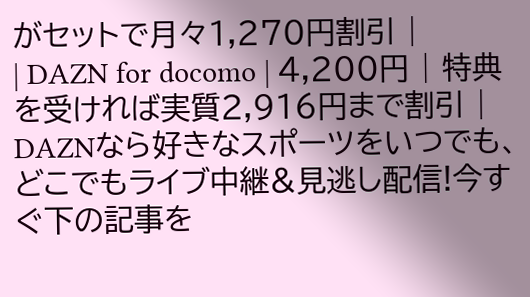がセットで月々1,270円割引 |
| DAZN for docomo | 4,200円 | 特典を受ければ実質2,916円まで割引 |
DAZNなら好きなスポーツをいつでも、どこでもライブ中継&見逃し配信!今すぐ下の記事を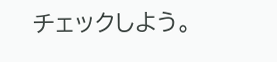チェックしよう。